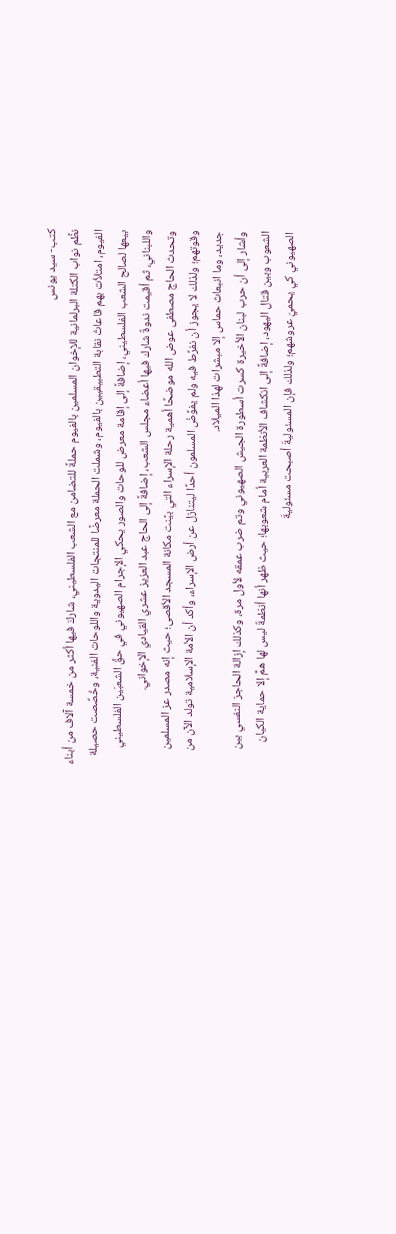كتب- سيد يونس
نظَّم نواب الكتلة البرلمانية للإخوان المسلمين بالفيوم حملةً للتضامن مع الشعب الفلسطيني، شاركَ فيها أكثر من خمسة آلاف من أبناء الفيوم، امتلأت بهم قاعاتُ نقابة التطبيقيين بالفيوم، وشملت الحملة معرضًا للمنتجات اليدوية واللوحات الفنية، وخُصِّصت حصيلة بيعها لصالح الشعب الفلسطيني، إضافةً إلى إقامة معرض للوحات والصور يحكي الإجرام الصهيوني في حقِّ الشعبَين الفلسطيني واللبناني، ثم أقيمت ندوةٌ شارك فيها أعضاء مجلس الشعب، إضافةً إلى الحاج عبد العزيز عشري القيادي الإخواني.
وتحدث الحاج مصطفى عوض الله موضحًا أهمية رحلة الإسراء التي بيَّنت مكانة المسجد الأقصى؛ حيث إنه مصدر عز المسلمين وقوتهم؛ ولذلك لا يجوز أن نفرِّط فيه ولم يفوِّضْ المسلمون أحدًا ليتنازل عن أرض الإسراء، وأكد أن الأمة الإسلامية تولد الآن من جديد، وما انبعاث حماس إلا مبشرات لهذا الميلاد.
وأشار إلى أن حرب لبنان الأخيرة كسرت أسطورة الجيش الصهيوني وتم ضرب عمقه لأول مرة، وكذلك إزالة الحاجز النفسي بين الشعوب وبين قتال اليهود، إضافةً إلى انكشاف الأنظمة العربية أمام شعوبها؛ حيث ظهر أنها أنظمةٌ ليس لها همٌّ إلا حماية الكيان الصهيوني كي يحميَ عروشهم؛ ولذلك فإن المسئوليةَ أصبحت مسئوليةَ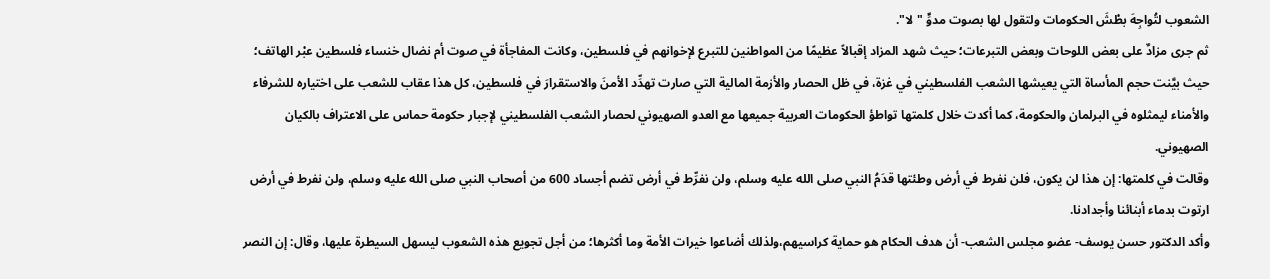الشعوب لتُواجِهَ بطْشَ الحكومات ولتقول لها بصوت مدوٍّ "لا".
ثم جرى مزادٌ على بعض اللوحات وبعض التبرعات؛ حيث شهد المزاد إقبالاً عظيمًا من المواطنين للتبرع لإخوانهم في فلسطين، وكانت المفاجأة في صوت أم نضال خنساء فلسطين عبْر الهاتف؛ حيث بيَّنت حجم المأساة التي يعيشها الشعب الفلسطيني في غزة، في ظل الحصار والأزمة المالية التي صارت تهدِّد الأمنَ والاستقرارَ في فلسطين، كل هذا عقاب للشعب على اختياره للشرفاء والأمناء ليمثلوه في البرلمان والحكومة، كما أكدت خلال كلمتها تواطؤ الحكومات العربية جميعها مع العدو الصهيوني لحصار الشعب الفلسطيني لإجبار حكومة حماس على الاعتراف بالكيان الصهيوني.
وقالت في كلمتها: إن هذا لن يكون، فلن نفرط في أرض وطئتها قدَمُ النبي صلى الله عليه وسلم، ولن نفرِّط في أرض تضم أجساد 600 من أصحاب النبي صلى الله عليه وسلم، ولن نفرط في أرض ارتوت بدماء أبنائنا وأجدادنا.
وأكد الدكتور حسن يوسف- عضو مجلس الشعب- أن هدف الحكام هو حماية كراسيهم،ولذلك أضاعوا خيرات الأمة وما أكثرها؛ من أجل تجويع هذه الشعوب ليسهل السيطرة عليها، وقال: إن النصر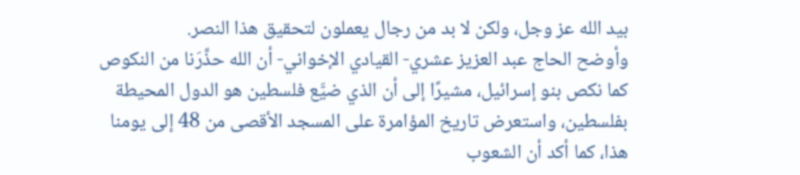بيد الله عز وجل، ولكن لا بد من رجال يعملون لتحقيق هذا النصر.
وأوضح الحاج عبد العزيز عشري- القيادي الإخواني- أن الله حذَّرَنا من النكوص كما نكص بنو إسرائيل، مشيرًا إلى أن الذي ضيَّع فلسطين هو الدول المحيطة بفلسطين، واستعرض تاريخ المؤامرة على المسجد الأقصى من 48 إلى يومنا هذا، كما أكد أن الشعوب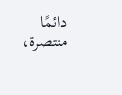دائمًا منتصرة،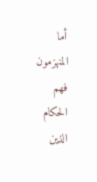أما المنهزمون فهم الحكام الذين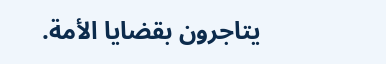يتاجرون بقضايا الأمة.